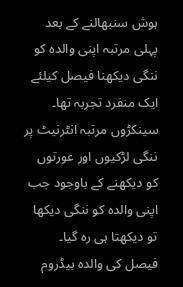ہوش سنبھالنے کے بعد پہلی مرتبہ اپنی والدہ کو ننگی دیکھنا فیصل کیلئے ایک منفرد تجربہ تھا۔ سینکڑوں مرتبہ انٹرنیٹ پر ننگی لڑکیوں اور عورتوں کو دیکھنے کے باوجود جب اپنی والدہ کو ننگی دیکھا تو دیکھتا ہی رہ گیا۔ فیصل کی والدہ بیڈروم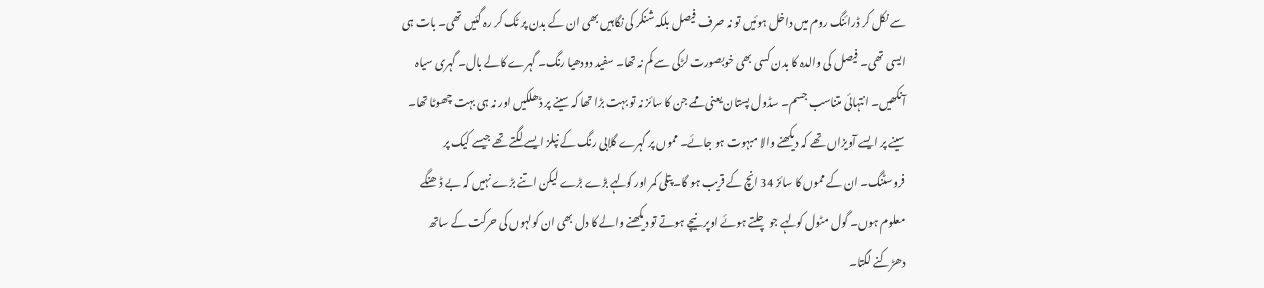سے نکل کر ڈرائنگ روم میں داخل ہوئیں تو نہ صرف فیصل بلکہ شنکر کی نگاہیں بھی ان کے بدن پر ٹک کر رہ گئیں تھی۔ بات ہی ایسی تھی۔ فیصل کی والدہ کا بدن کسی بھی خوبصورت لڑکی سے کم نہ تھا۔ سفید دودھیا رنگ۔ گہرے کالے بال۔ گہری سیاہ آنکھیں۔ انتہائی متناسب جسم۔ سڈول پستان یعنی ممے جن کا سائز نہ تو بہت بڑا تھا کہ سینے پر ڈھلکیں اور نہ ہی بہت چھوٹا تھا۔ سینے پر ایسے آویزاں تھے کہ دیکھنے والا مبہوت ہو جائے۔ مموں پر گہرے گلابی رنگ کے نپلز ایسے لگتے تھے جیسے کیک پر فروسٹنگ۔ ان کے مموں کا سائز 34 انچ کے قریب ہو گا۔ پتلی کمر اور کولہے بڑے بڑے لیکن اتنے بڑے نہیں کہ بے ڈھنگے معلوم ہوں۔ گول مٹول کولہے جو چلتے ہوئے اوپر نیچے ہوتے تو دیکھنے والے کا دل بھی ان کولہوں کی حرکت کے ساتھ دھڑکنے لگتا۔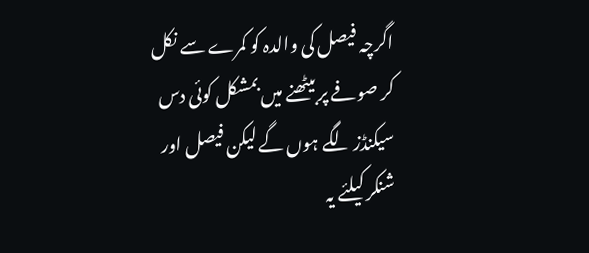اگرچہ فیصل کی والدہ کو کمرے سے نکل کر صوفے پر بیٹھنے میں بمشکل کوئی دس سیکنڈز لگے ہوں گے لیکن فیصل اور شنکر کیلئے یہ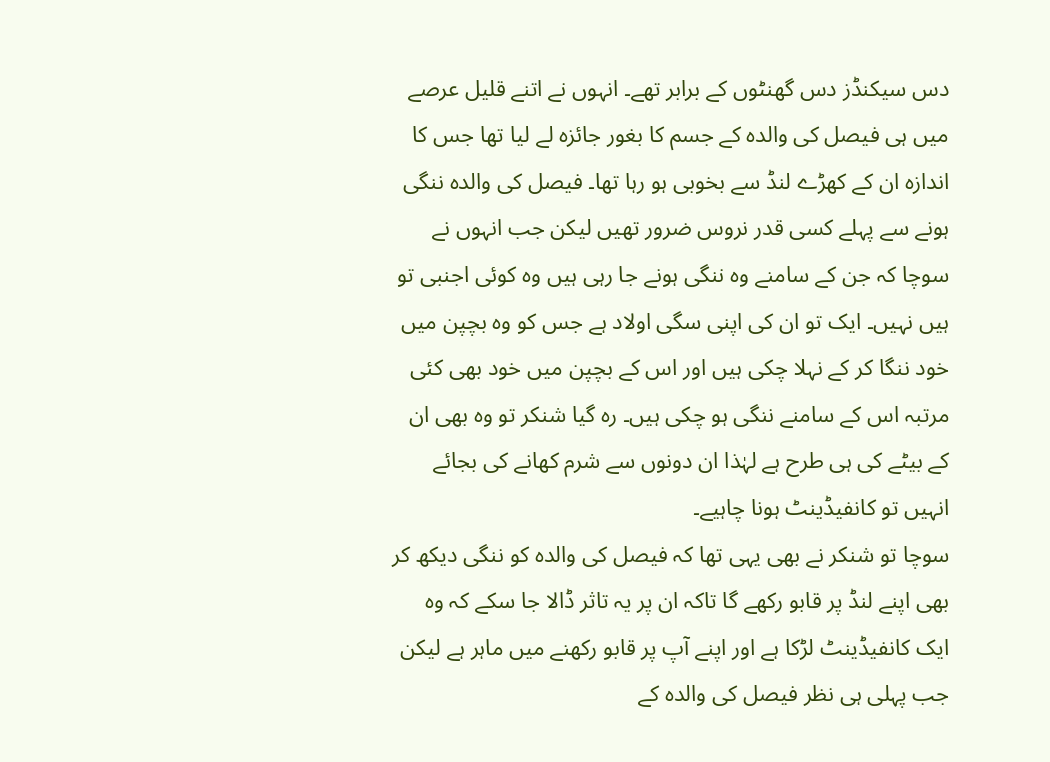دس سیکنڈز دس گھنٹوں کے برابر تھے۔ انہوں نے اتنے قلیل عرصے میں ہی فیصل کی والدہ کے جسم کا بغور جائزہ لے لیا تھا جس کا اندازہ ان کے کھڑے لنڈ سے بخوبی ہو رہا تھا۔ فیصل کی والدہ ننگی ہونے سے پہلے کسی قدر نروس ضرور تھیں لیکن جب انہوں نے سوچا کہ جن کے سامنے وہ ننگی ہونے جا رہی ہیں وہ کوئی اجنبی تو ہیں نہیں۔ ایک تو ان کی اپنی سگی اولاد ہے جس کو وہ بچپن میں خود ننگا کر کے نہلا چکی ہیں اور اس کے بچپن میں خود بھی کئی مرتبہ اس کے سامنے ننگی ہو چکی ہیں۔ رہ گیا شنکر تو وہ بھی ان کے بیٹے کی ہی طرح ہے لہٰذا ان دونوں سے شرم کھانے کی بجائے انہیں تو کانفیڈینٹ ہونا چاہیے۔
سوچا تو شنکر نے بھی یہی تھا کہ فیصل کی والدہ کو ننگی دیکھ کر بھی اپنے لنڈ پر قابو رکھے گا تاکہ ان پر یہ تاثر ڈالا جا سکے کہ وہ ایک کانفیڈینٹ لڑکا ہے اور اپنے آپ پر قابو رکھنے میں ماہر ہے لیکن جب پہلی ہی نظر فیصل کی والدہ کے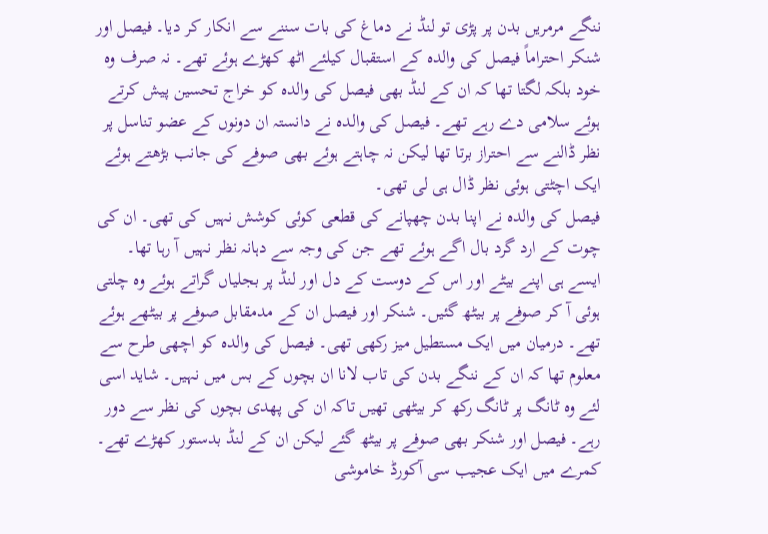ننگے مرمریں بدن پر پڑی تو لنڈ نے دماغ کی بات سننے سے انکار کر دیا۔ فیصل اور شنکر احتراماً فیصل کی والدہ کے استقبال کیلئے اٹھ کھڑے ہوئے تھے۔ نہ صرف وہ خود بلکہ لگتا تھا کہ ان کے لنڈ بھی فیصل کی والدہ کو خراج تحسین پیش کرتے ہوئے سلامی دے رہے تھے۔ فیصل کی والدہ نے دانستہ ان دونوں کے عضو تناسل پر نظر ڈالنے سے احتراز برتا تھا لیکن نہ چاہتے ہوئے بھی صوفے کی جانب بڑھتے ہوئے ایک اچٹتی ہوئی نظر ڈال ہی لی تھی۔
فیصل کی والدہ نے اپنا بدن چھپانے کی قطعی کوئی کوشش نہیں کی تھی۔ ان کی چوت کے ارد گرد بال اگے ہوئے تھے جن کی وجہ سے دہانہ نظر نہیں آ رہا تھا۔ ایسے ہی اپنے بیٹے اور اس کے دوست کے دل اور لنڈ پر بجلیاں گراتے ہوئے وہ چلتی ہوئی آ کر صوفے پر بیٹھ گئیں۔ شنکر اور فیصل ان کے مدمقابل صوفے پر بیٹھے ہوئے تھے۔ درمیان میں ایک مستطیل میز رکھی تھی۔ فیصل کی والدہ کو اچھی طرح سے معلوم تھا کہ ان کے ننگے بدن کی تاب لانا ان بچوں کے بس میں نہیں۔ شاید اسی لئے وہ ٹانگ پر ٹانگ رکھ کر بیٹھی تھیں تاکہ ان کی پھدی بچوں کی نظر سے دور رہے۔ فیصل اور شنکر بھی صوفے پر بیٹھ گئے لیکن ان کے لنڈ بدستور کھڑے تھے۔ کمرے میں ایک عجیب سی آکورڈ خاموشی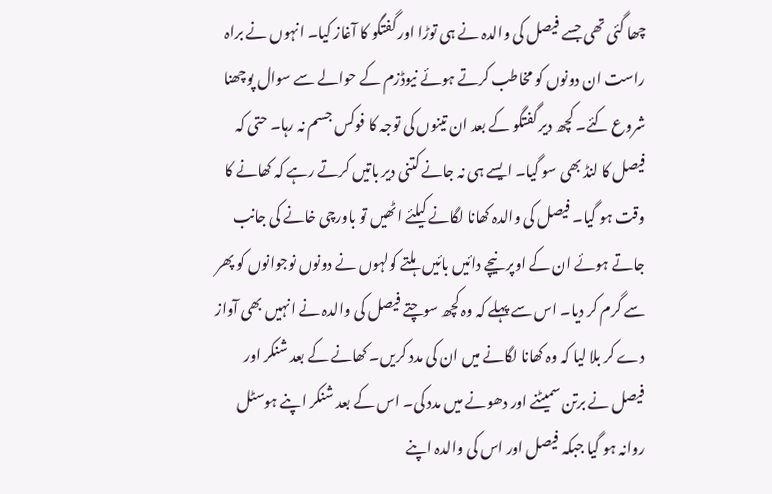چھا گئی تھی جسے فیصل کی والدہ نے ہی توڑا اور گفتگو کا آغاز کیا۔ انہوں نے براہ راست ان دونوں کو مخاطب کرتے ہوئے نیوڈزم کے حوالے سے سوال پوچھنا شروع کئے۔ کچھ دیر گفتگو کے بعد ان تینوں کی توجہ کا فوکس جسم نہ رہا۔ حتی کہ فیصل کا لنڈ بھی سو گیا۔ ایسے ہی نہ جانے کتنی دیر باتیں کرتے رہے کہ کھانے کا وقت ہو گیا۔ فیصل کی والدہ کھانا لگانے کیلئے اٹھیں تو باورچی خانے کی جانب جاتے ہوئے ان کے اوپر نیچے دائیں بائیں ہلتے کولہوں نے دونوں نوجوانوں کو پھر سے گرم کر دیا۔ اس سے پہلے کہ وہ کچھ سوچتے فیصل کی والدہ نے انہیں بھی آواز دے کر بلا لیا کہ وہ کھانا لگانے میں ان کی مدد کریں۔ کھانے کے بعد شنکر اور فیصل نے برتن سمیٹنے اور دھونے میں مدد کی۔ اس کے بعد شنکر اپنے ہوسٹل روانہ ہو گیا جبکہ فیصل اور اس کی والدہ اپنے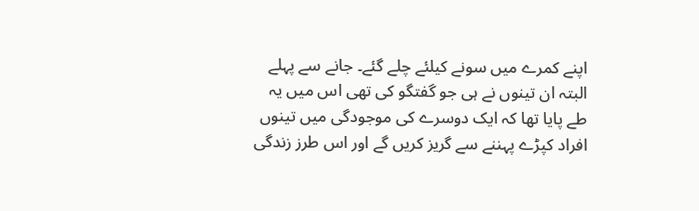اپنے کمرے میں سونے کیلئے چلے گئے۔ جانے سے پہلے البتہ ان تینوں نے ہی جو گفتگو کی تھی اس میں یہ طے پایا تھا کہ ایک دوسرے کی موجودگی میں تینوں افراد کپڑے پہننے سے گریز کریں گے اور اس طرز زندگی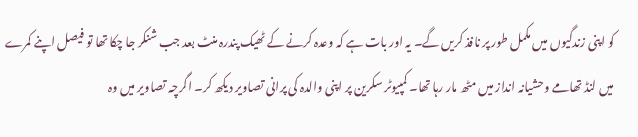کو اپنی زندگیوں میں مکمل طور پر نافذ کریں گے۔ یہ اور بات ہے کہ وعدہ کرنے کے ٹھیک پندرہ منٹ بعد جب شنکر جا چکا تھا تو فیصل اپنے کمرے میں لنڈ تھامے وحشیانہ انداز میں مٹھ مار رہا تھا۔ کمپیوٹر سکرین پر اپنی والدہ کی پرانی تصاویر دیکھ کر۔ اگرچہ تصاویر میں وہ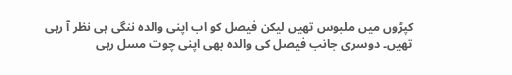کپڑوں میں ملبوس تھیں لیکن فیصل کو اب اپنی والدہ ننگی ہی نظر آ رہی تھیں۔ دوسری جانب فیصل کی والدہ بھی اپنی چوت مسل رہی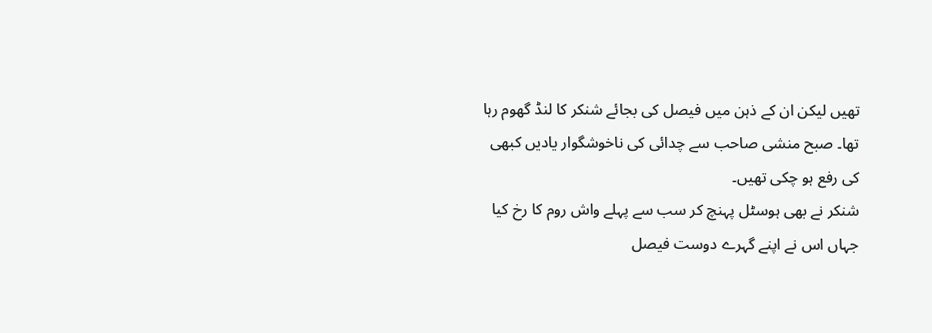تھیں لیکن ان کے ذہن میں فیصل کی بجائے شنکر کا لنڈ گھوم رہا تھا۔ صبح منشی صاحب سے چدائی کی ناخوشگوار یادیں کبھی کی رفع ہو چکی تھیں۔
شنکر نے بھی ہوسٹل پہنچ کر سب سے پہلے واش روم کا رخ کیا جہاں اس نے اپنے گہرے دوست فیصل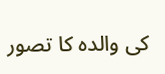کی والدہ کا تصور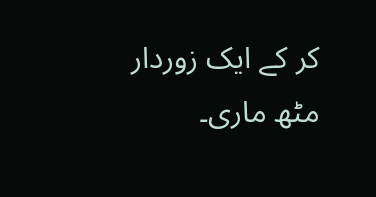کر کے ایک زوردار مٹھ ماری۔